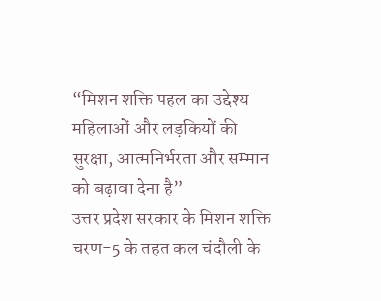“मिशन शक्ति पहल का उद्देश्य महिलाओं और लड़कियों की सुरक्षा, आत्मनिर्भरता और सम्मान को बढ़ावा देना है”
उत्तर प्रदेश सरकार के मिशन शक्ति चरण-5 के तहत कल चंदौली के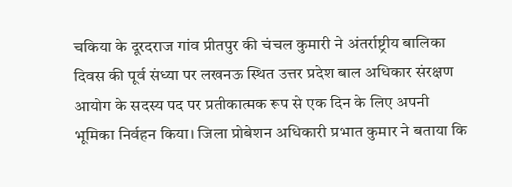चकिया के दूरदराज गांव प्रीतपुर की चंचल कुमारी ने अंतर्राष्ट्रीय बालिका दिवस की पूर्व संध्या पर लखनऊ स्थित उत्तर प्रदेश बाल अधिकार संरक्षण आयोग के सदस्य पद पर प्रतीकात्मक रूप से एक दिन के लिए अपनी भूमिका निर्वहन किया। जिला प्रोबेशन अधिकारी प्रभात कुमार ने बताया कि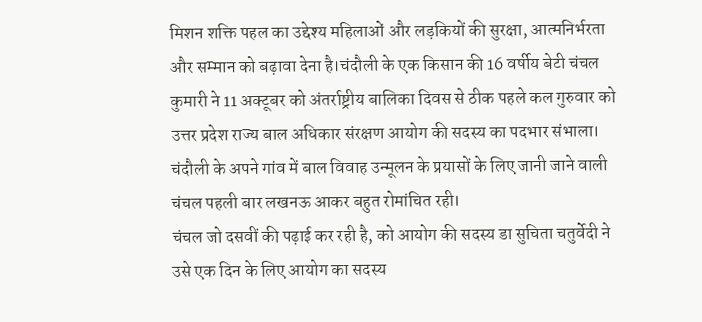मिशन शक्ति पहल का उद्देश्य महिलाओं और लड़कियों की सुरक्षा, आत्मनिर्भरता और सम्मान को बढ़ावा देना है।चंदौली के एक किसान की 16 वर्षीय बेटी चंचल कुमारी ने 11 अक्टूबर को अंतर्राष्ट्रीय बालिका दिवस से ठीक पहले कल गुरुवार को उत्तर प्रदेश राज्य बाल अधिकार संरक्षण आयोग की सदस्य का पदभार संभाला। चंदौली के अपने गांव में बाल विवाह उन्मूलन के प्रयासों के लिए जानी जाने वाली चंचल पहली बार लखनऊ आकर बहुत रोमांचित रही।
चंचल जो दसवीं की पढ़ाई कर रही है, को आयोग की सदस्य डा सुचिता चतुर्वेदी ने उसे एक दिन के लिए आयोग का सदस्य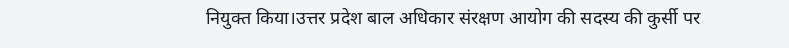नियुक्त किया।उत्तर प्रदेश बाल अधिकार संरक्षण आयोग की सदस्य की कुर्सी पर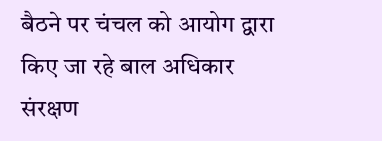बैठने पर चंचल को आयोग द्वारा किए जा रहे बाल अधिकार संरक्षण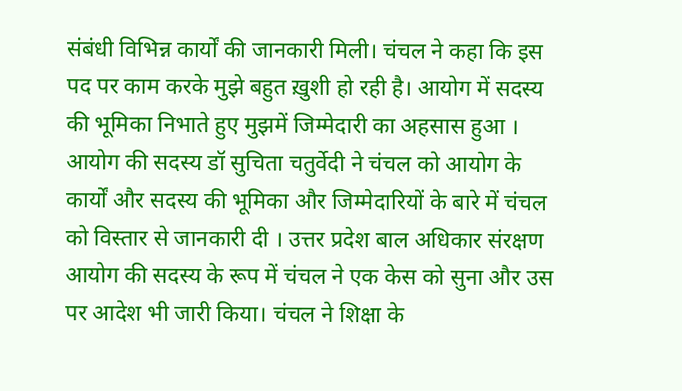संबंधी विभिन्न कार्यों की जानकारी मिली। चंचल ने कहा कि इस पद पर काम करके मुझे बहुत ख़ुशी हो रही है। आयोग में सदस्य की भूमिका निभाते हुए मुझमें जिम्मेदारी का अहसास हुआ । आयोग की सदस्य डॉ सुचिता चतुर्वेदी ने चंचल को आयोग के कार्यों और सदस्य की भूमिका और जिम्मेदारियों के बारे में चंचल को विस्तार से जानकारी दी । उत्तर प्रदेश बाल अधिकार संरक्षण आयोग की सदस्य के रूप में चंचल ने एक केस को सुना और उस पर आदेश भी जारी किया। चंचल ने शिक्षा के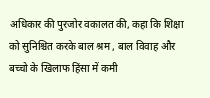अधिकार की पुरजोर वकालत की, कहा कि शिक्षा को सुनिश्चित करके बाल श्रम , बाल विवाह और बच्चो के खिलाफ हिंसा में कमी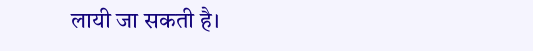लायी जा सकती है।